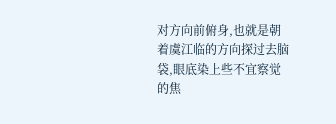对方向前俯身,也就是朝着虞江临的方向探过去脑袋,眼底染上些不宜察觉的焦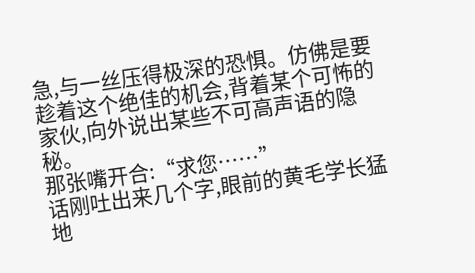急,与一丝压得极深的恐惧。仿佛是要趁着这个绝佳的机会,背着某个可怖的家伙,向外说出某些不可高声语的隐秘。
那张嘴开合:“求您……”
话刚吐出来几个字,眼前的黄毛学长猛地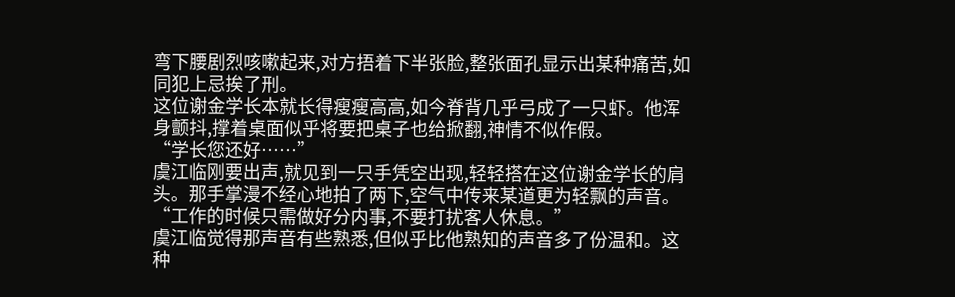弯下腰剧烈咳嗽起来,对方捂着下半张脸,整张面孔显示出某种痛苦,如同犯上忌挨了刑。
这位谢金学长本就长得瘦瘦高高,如今脊背几乎弓成了一只虾。他浑身颤抖,撑着桌面似乎将要把桌子也给掀翻,神情不似作假。
“学长您还好……”
虞江临刚要出声,就见到一只手凭空出现,轻轻搭在这位谢金学长的肩头。那手掌漫不经心地拍了两下,空气中传来某道更为轻飘的声音。
“工作的时候只需做好分内事,不要打扰客人休息。”
虞江临觉得那声音有些熟悉,但似乎比他熟知的声音多了份温和。这种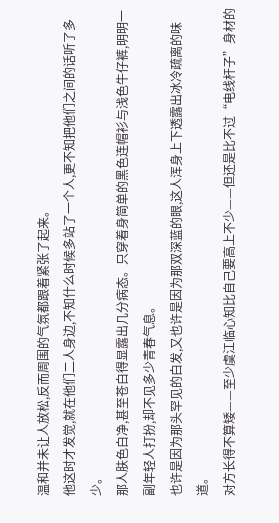温和并未让人放松,反而周围的气氛都跟着紧张了起来。
他这时才发觉,就在他们二人身边,不知什么时候多站了一个人,更不知把他们之间的话听了多少。
那人肤色白净,甚至苍白得显露出几分病态。只穿着身简单的黑色连帽衫与浅色牛仔裤,明明一副年轻人打扮,却不见多少青春气息。
也许是因为那头罕见的白发,又也许是因为那双深蓝的眼,这人浑身上下透露出冰冷疏离的味道。
对方长得不算矮——至少虞江临心知比自己要高上不少——但还是比不过“电线杆子”身材的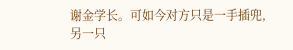谢金学长。可如今对方只是一手插兜,另一只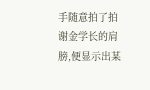手随意拍了拍谢金学长的肩膀,便显示出某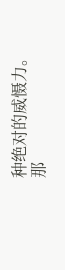种绝对的威慑力。
那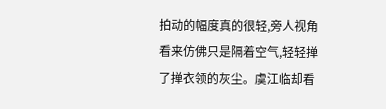拍动的幅度真的很轻,旁人视角看来仿佛只是隔着空气,轻轻掸了掸衣领的灰尘。虞江临却看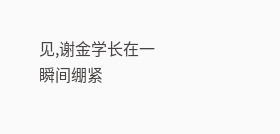见,谢金学长在一瞬间绷紧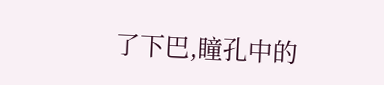了下巴,瞳孔中的